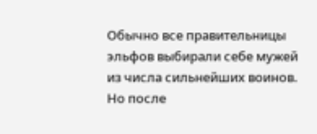Обычно все правительницы эльфов выбирали себе мужей из числа сильнейших воинов. Но после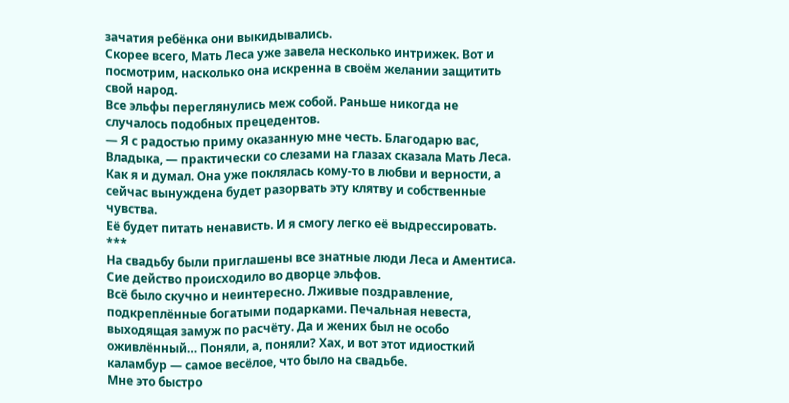зачатия ребёнка они выкидывались.
Скорее всего, Мать Леса уже завела несколько интрижек. Вот и посмотрим, насколько она искренна в своём желании защитить свой народ.
Все эльфы переглянулись меж собой. Раньше никогда не случалось подобных прецедентов.
— Я с радостью приму оказанную мне честь. Благодарю вас, Владыка, — практически со слезами на глазах сказала Мать Леса.
Как я и думал. Она уже поклялась кому-то в любви и верности, а сейчас вынуждена будет разорвать эту клятву и собственные чувства.
Её будет питать ненависть. И я смогу легко её выдрессировать.
***
На свадьбу были приглашены все знатные люди Леса и Аментиса. Сие действо происходило во дворце эльфов.
Всё было скучно и неинтересно. Лживые поздравление, подкреплённые богатыми подарками. Печальная невеста, выходящая замуж по расчёту. Да и жених был не особо оживлённый… Поняли, а, поняли? Хах, и вот этот идиосткий каламбур — самое весёлое, что было на свадьбе.
Мне это быстро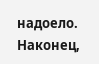надоело. Наконец,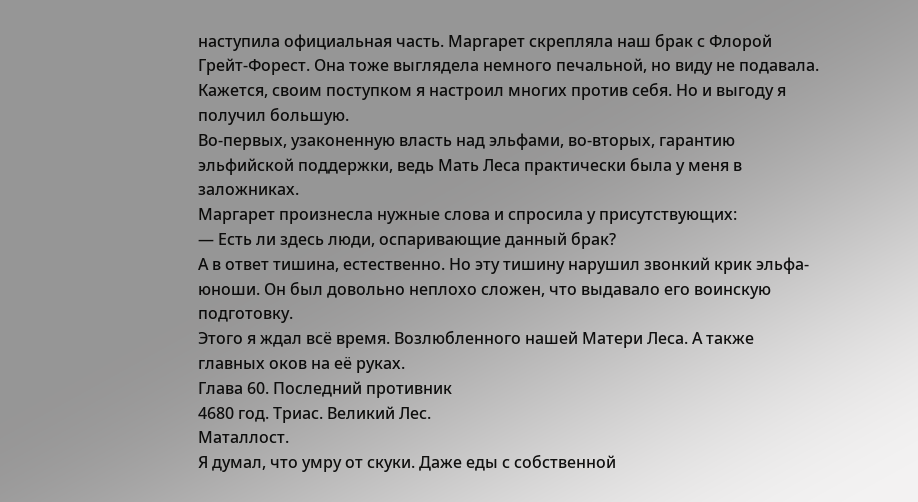наступила официальная часть. Маргарет скрепляла наш брак с Флорой Грейт-Форест. Она тоже выглядела немного печальной, но виду не подавала.
Кажется, своим поступком я настроил многих против себя. Но и выгоду я получил большую.
Во-первых, узаконенную власть над эльфами, во-вторых, гарантию эльфийской поддержки, ведь Мать Леса практически была у меня в заложниках.
Маргарет произнесла нужные слова и спросила у присутствующих:
— Есть ли здесь люди, оспаривающие данный брак?
А в ответ тишина, естественно. Но эту тишину нарушил звонкий крик эльфа-юноши. Он был довольно неплохо сложен, что выдавало его воинскую подготовку.
Этого я ждал всё время. Возлюбленного нашей Матери Леса. А также главных оков на её руках.
Глава 60. Последний противник
4680 год. Триас. Великий Лес.
Маталлост.
Я думал, что умру от скуки. Даже еды с собственной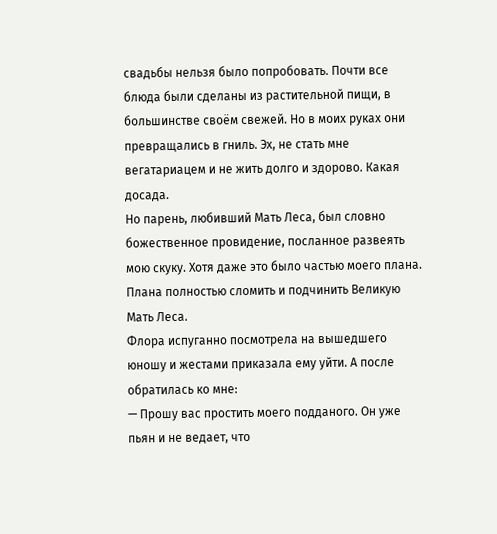свадьбы нельзя было попробовать. Почти все блюда были сделаны из растительной пищи, в большинстве своём свежей. Но в моих руках они превращались в гниль. Эх, не стать мне вегатариацем и не жить долго и здорово. Какая досада.
Но парень, любивший Мать Леса, был словно божественное провидение, посланное развеять мою скуку. Хотя даже это было частью моего плана. Плана полностью сломить и подчинить Великую Мать Леса.
Флора испуганно посмотрела на вышедшего юношу и жестами приказала ему уйти. А после обратилась ко мне:
— Прошу вас простить моего подданого. Он уже пьян и не ведает, что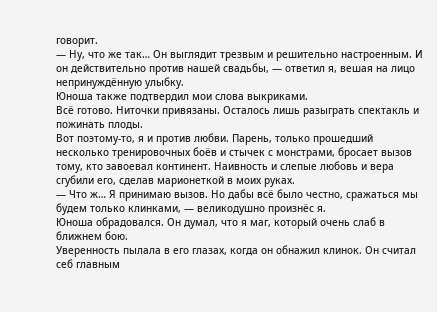говорит.
— Ну, что же так… Он выглядит трезвым и решительно настроенным. И он действительно против нашей свадьбы, — ответил я, вешая на лицо непринуждённую улыбку.
Юноша также подтвердил мои слова выкриками.
Всё готово. Ниточки привязаны. Осталось лишь разыграть спектакль и пожинать плоды.
Вот поэтому-то, я и против любви. Парень, только прошедший несколько тренировочных боёв и стычек с монстрами, бросает вызов тому, кто завоевал континент. Наивность и слепые любовь и вера сгубили его, сделав марионеткой в моих руках.
— Что ж… Я принимаю вызов. Но дабы всё было честно, сражаться мы будем только клинками, — великодушно произнёс я.
Юноша обрадовался. Он думал, что я маг, который очень слаб в ближнем бою.
Уверенность пылала в его глазах, когда он обнажил клинок. Он считал себ главным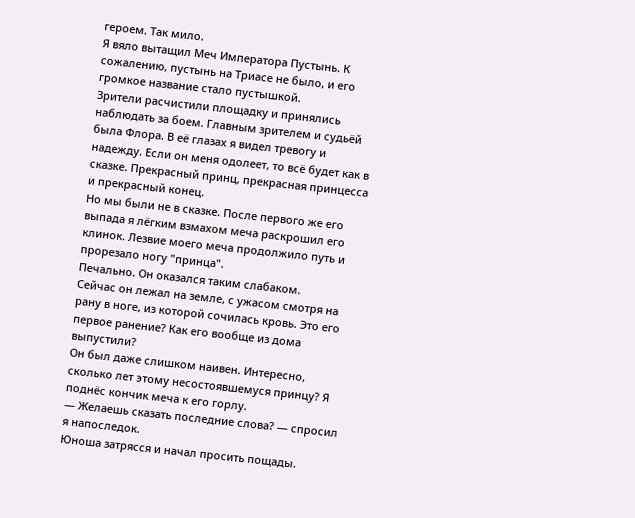героем. Так мило.
Я вяло вытащил Меч Императора Пустынь. К сожалению, пустынь на Триасе не было, и его громкое название стало пустышкой.
Зрители расчистили площадку и принялись наблюдать за боем. Главным зрителем и судьёй была Флора. В её глазах я видел тревогу и надежду. Если он меня одолеет, то всё будет как в сказке. Прекрасный принц, прекрасная принцесса и прекрасный конец.
Но мы были не в сказке. После первого же его выпада я лёгким взмахом меча раскрошил его клинок. Лезвие моего меча продолжило путь и прорезало ногу "принца".
Печально. Он оказался таким слабаком.
Сейчас он лежал на земле, с ужасом смотря на рану в ноге, из которой сочилась кровь. Это его первое ранение? Как его вообще из дома выпустили?
Он был даже слишком наивен. Интересно, сколько лет этому несостоявшемуся принцу? Я поднёс кончик меча к его горлу.
— Желаешь сказать последние слова? — спросил я напоследок.
Юноша затрясся и начал просить пощады.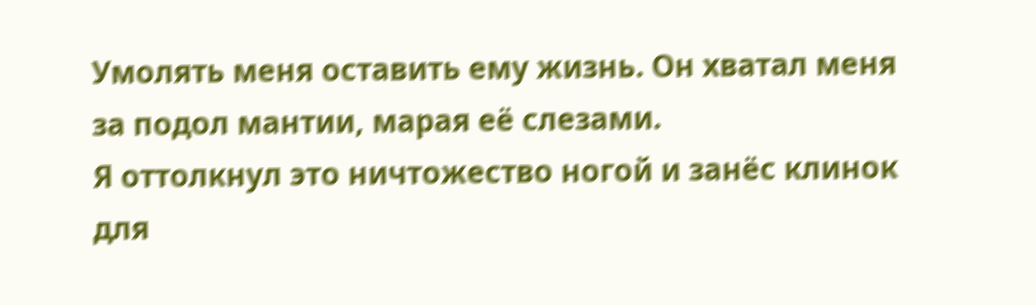Умолять меня оставить ему жизнь. Он хватал меня за подол мантии, марая её слезами.
Я оттолкнул это ничтожество ногой и занёс клинок для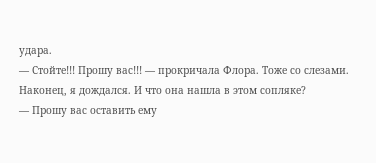удара.
— Стойте!!! Прошу вас!!! — прокричала Флора. Тоже со слезами.
Наконец, я дождался. И что она нашла в этом сопляке?
— Прошу вас оставить ему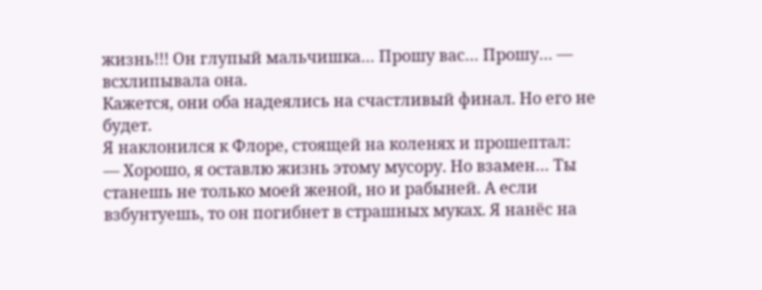жизнь!!! Он глупый мальчишка… Прошу вас… Прошу… — всхлипывала она.
Кажется, они оба надеялись на счастливый финал. Но его не будет.
Я наклонился к Флоре, стоящей на коленях и прошептал:
— Хорошо, я оставлю жизнь этому мусору. Но взамен… Ты станешь не только моей женой, но и рабыней. А если взбунтуешь, то он погибнет в страшных муках. Я нанёс на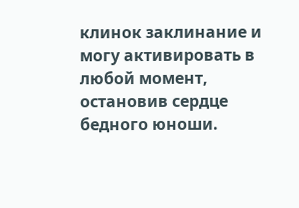клинок заклинание и могу активировать в любой момент, остановив сердце бедного юноши.